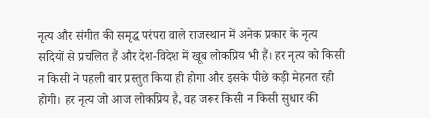नृत्य और संगीत की समृद्ध परंपरा वाले राजस्थान में अनेक प्रकार के नृत्य सदियों से प्रचलित हैं और देश-विदेश में खूब लोकप्रिय भी हैं। हर नृत्य को किसी न किसी ने पहली बार प्रस्तुत किया ही होगा और इसके पीछे कड़ी मेहनत रही होगी। हर नृत्य जो आज लोकप्रिय है, वह जरूर किसी न किसी सुधार की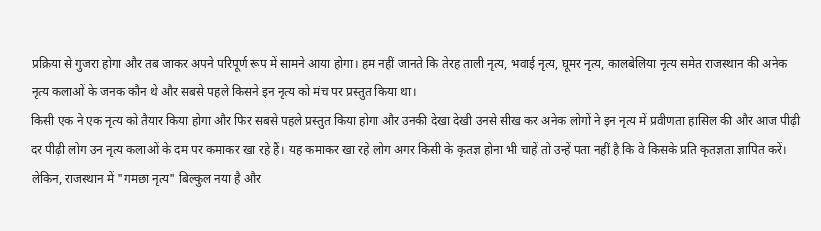प्रक्रिया से गुजरा होगा और तब जाकर अपने परिपूर्ण रूप में सामने आया होगा। हम नहीं जानते कि तेरह ताली नृत्य, भवाई नृत्य, घूमर नृत्य, कालबेलिया नृत्य समेत राजस्थान की अनेक नृत्य कलाओं के जनक कौन थे और सबसे पहले किसने इन नृत्य को मंच पर प्रस्तुत किया था।
किसी एक ने एक नृत्य को तैयार किया होगा और फिर सबसे पहले प्रस्तुत किया होगा और उनकी देखा देखी उनसे सीख कर अनेक लोगों ने इन नृत्य में प्रवीणता हासिल की और आज पीढ़ी दर पीढ़ी लोग उन नृत्य कलाओं के दम पर कमाकर खा रहे हैं। यह कमाकर खा रहे लोग अगर किसी के कृतज्ञ होना भी चाहें तो उन्हें पता नहीं है कि वे किसके प्रति कृतज्ञता ज्ञापित करें। लेकिन, राजस्थान में "गमछा नृत्य" बिल्कुल नया है और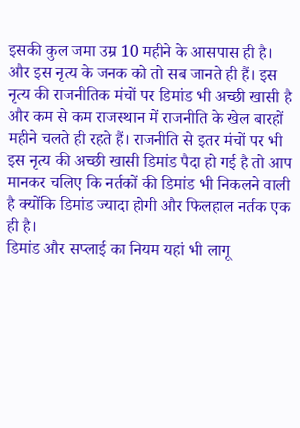इसकी कुल जमा उम्र 10 महीने के आसपास ही है। और इस नृत्य के जनक को तो सब जानते ही हैं। इस नृत्य की राजनीतिक मंचों पर डिमांड भी अच्छी खासी है और कम से कम राजस्थान में राजनीति के खेल बारहों महीने चलते ही रहते हैं। राजनीति से इतर मंचों पर भी इस नृत्य की अच्छी खासी डिमांड पैदा हो गई है तो आप मानकर चलिए कि नर्तकों की डिमांड भी निकलने वाली है क्योंकि डिमांड ज्यादा होगी और फिलहाल नर्तक एक ही है।
डिमांड और सप्लाई का नियम यहां भी लागू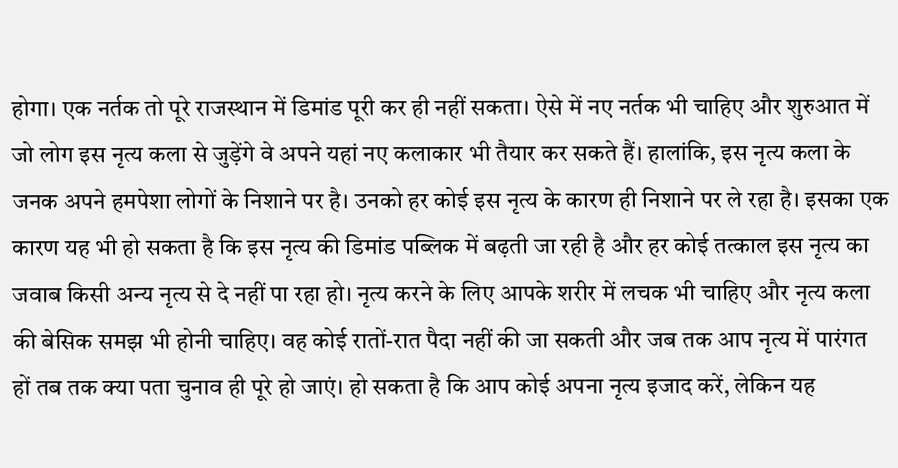होगा। एक नर्तक तो पूरे राजस्थान में डिमांड पूरी कर ही नहीं सकता। ऐसे में नए नर्तक भी चाहिए और शुरुआत में जो लोग इस नृत्य कला से जुड़ेंगे वे अपने यहां नए कलाकार भी तैयार कर सकते हैं। हालांकि, इस नृत्य कला के जनक अपने हमपेशा लोगों के निशाने पर है। उनको हर कोई इस नृत्य के कारण ही निशाने पर ले रहा है। इसका एक कारण यह भी हो सकता है कि इस नृत्य की डिमांड पब्लिक में बढ़ती जा रही है और हर कोई तत्काल इस नृत्य का जवाब किसी अन्य नृत्य से दे नहीं पा रहा हो। नृत्य करने के लिए आपके शरीर में लचक भी चाहिए और नृत्य कला की बेसिक समझ भी होनी चाहिए। वह कोई रातों-रात पैदा नहीं की जा सकती और जब तक आप नृत्य में पारंगत हों तब तक क्या पता चुनाव ही पूरे हो जाएं। हो सकता है कि आप कोई अपना नृत्य इजाद करें, लेकिन यह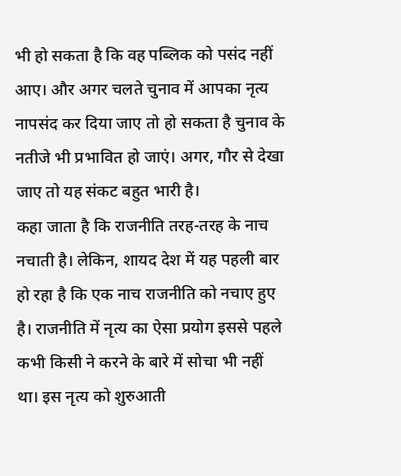भी हो सकता है कि वह पब्लिक को पसंद नहीं आए। और अगर चलते चुनाव में आपका नृत्य नापसंद कर दिया जाए तो हो सकता है चुनाव के नतीजे भी प्रभावित हो जाएं। अगर, गौर से देखा जाए तो यह संकट बहुत भारी है।
कहा जाता है कि राजनीति तरह-तरह के नाच नचाती है। लेकिन, शायद देश में यह पहली बार हो रहा है कि एक नाच राजनीति को नचाए हुए है। राजनीति में नृत्य का ऐसा प्रयोग इससे पहले कभी किसी ने करने के बारे में सोचा भी नहीं था। इस नृत्य को शुरुआती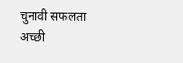चुनावी सफलता अच्छी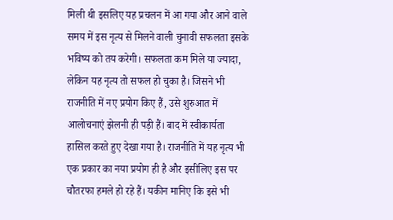मिली थी इसलिए यह प्रचलन में आ गया और आने वाले समय में इस नृत्य से मिलने वाली चुनावी सफलता इसके भविष्य को तय करेगी। सफलता कम मिले या ज्यादा, लेकिन यह नृत्य तो सफल हो चुका है। जिसने भी राजनीति में नए प्रयोग किए हैं, उसे शुरुआत में आलोचनाएं झेलनी ही पड़ी हैं। बाद में स्वीकार्यता हासिल करते हुए देखा गया है। राजनीति में यह नृत्य भी एक प्रकार का नया प्रयोग ही है और इसीलिए इस पर चौतरफा हमले हो रहे हैं। यकीन मानिए कि इसे भी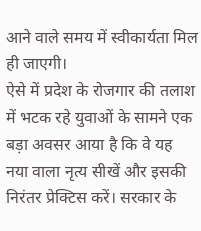आने वाले समय में स्वीकार्यता मिल ही जाएगी।
ऐसे में प्रदेश के रोजगार की तलाश में भटक रहे युवाओं के सामने एक बड़ा अवसर आया है कि वे यह नया वाला नृत्य सीखें और इसकी निरंतर प्रेक्टिस करें। सरकार के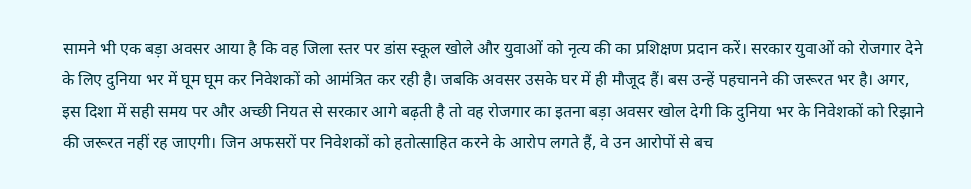सामने भी एक बड़ा अवसर आया है कि वह जिला स्तर पर डांस स्कूल खोले और युवाओं को नृत्य की का प्रशिक्षण प्रदान करें। सरकार युवाओं को रोजगार देने के लिए दुनिया भर में घूम घूम कर निवेशकों को आमंत्रित कर रही है। जबकि अवसर उसके घर में ही मौजूद हैं। बस उन्हें पहचानने की जरूरत भर है। अगर, इस दिशा में सही समय पर और अच्छी नियत से सरकार आगे बढ़ती है तो वह रोजगार का इतना बड़ा अवसर खोल देगी कि दुनिया भर के निवेशकों को रिझाने की जरूरत नहीं रह जाएगी। जिन अफसरों पर निवेशकों को हतोत्साहित करने के आरोप लगते हैं, वे उन आरोपों से बच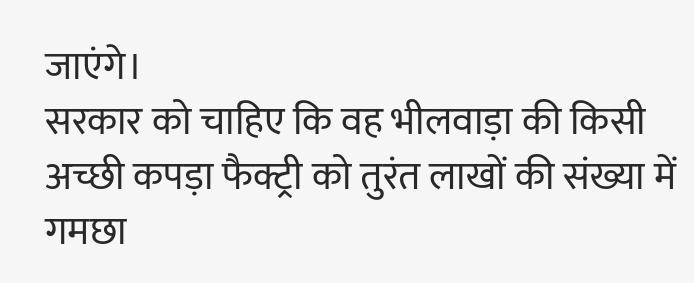जाएंगे।
सरकार को चाहिए कि वह भीलवाड़ा की किसी अच्छी कपड़ा फैक्ट्री को तुरंत लाखों की संख्या में गमछा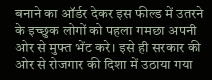बनाने का ऑर्डर देकर इस फील्ड में उतरने के इच्छुक लोगों को पहला गमछा अपनी ओर से मुफ्त भेंट करे। इसे ही सरकार की ओर से रोजगार की दिशा में उठाया गया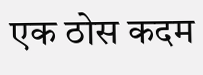एक ठोस कदम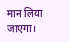मान लिया जाएगा।